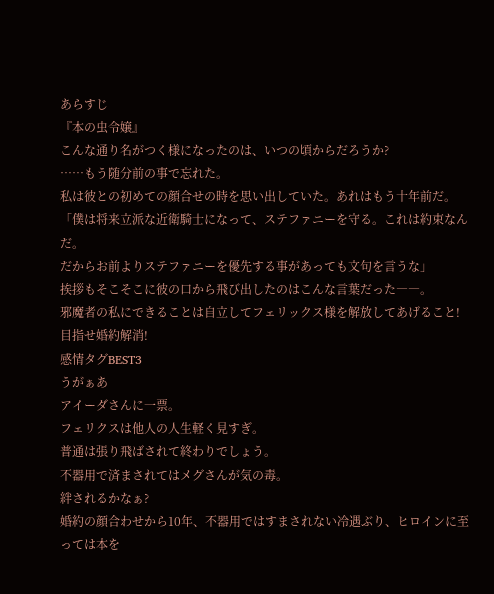あらすじ
『本の虫令嬢』
こんな通り名がつく様になったのは、いつの頃からだろうか?
……もう随分前の事で忘れた。
私は彼との初めての顔合せの時を思い出していた。あれはもう十年前だ。
「僕は将来立派な近衛騎士になって、ステファニーを守る。これは約束なんだ。
だからお前よりステファニーを優先する事があっても文句を言うな」
挨拶もそこそこに彼の口から飛び出したのはこんな言葉だった――。
邪魔者の私にできることは自立してフェリックス様を解放してあげること!
目指せ婚約解消!
感情タグBEST3
うがぁあ
アイーダさんに一票。
フェリクスは他人の人生軽く見すぎ。
普通は張り飛ばされて終わりでしょう。
不器用で済まされてはメグさんが気の毒。
絆されるかなぁ?
婚約の顔合わせから10年、不器用ではすまされない冷遇ぶり、ヒロインに至っては本を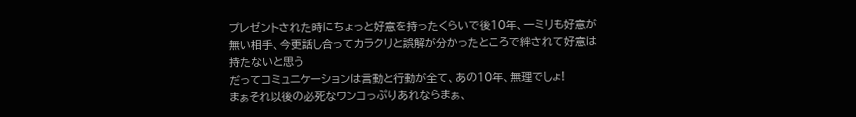プレゼントされた時にちょっと好意を持ったくらいで後10年、一ミリも好意が無い相手、今更話し合ってカラクリと誤解が分かったところで絆されて好意は持たないと思う
だってコミュニケーションは言動と行動が全て、あの10年、無理でしょ!
まぁそれ以後の必死なワンコっぷりあれならまぁ、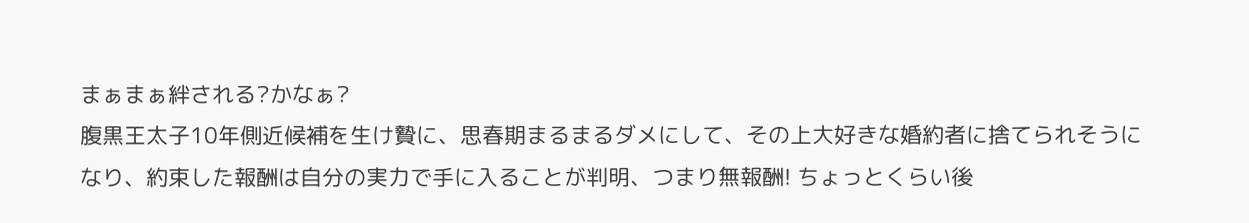まぁまぁ絆される?かなぁ?
腹黒王太子10年側近候補を生け贄に、思春期まるまるダメにして、その上大好きな婚約者に捨てられそうになり、約束した報酬は自分の実力で手に入ることが判明、つまり無報酬! ちょっとくらい後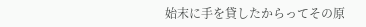始末に手を貸したからってその原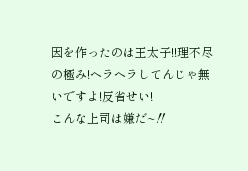因を作ったのは王太子!!理不尽の極み!ヘラヘラしてんじゃ無いですよ!反省せい!
こんな上司は嫌だ~‼